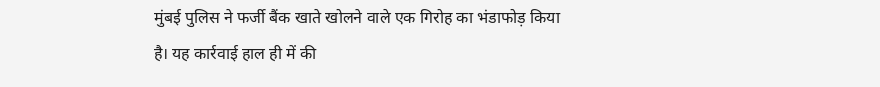मुंबई पुलिस ने फर्जी बैंक खाते खोलने वाले एक गिरोह का भंडाफोड़ किया है। यह कार्रवाई हाल ही में की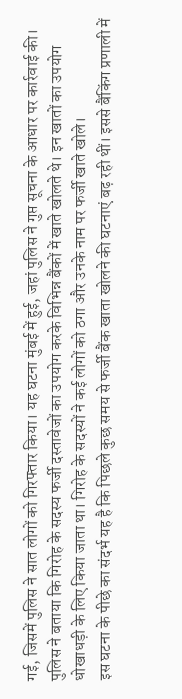गई, जिसमें पुलिस ने सात लोगों को गिरफ्तार किया। यह घटना मुंबई में हुई, जहां पुलिस ने गुप्त सूचना के आधार पर कार्रवाई की।
पुलिस ने बताया कि गिरोह के सदस्य फर्जी दस्तावेजों का उपयोग करके विभिन्न बैंकों में खाते खोलते थे। इन खातों का उपयोग धोखाधड़ी के लिए किया जाता था। गिरोह के सदस्यों ने कई लोगों को ठगा और उनके नाम पर फर्जी खाते खोले।
इस घटना के पीछे का संदर्भ यह है कि पिछले कुछ समय से फर्जी बैंक खाता खोलने की घटनाएं बढ़ रही थीं। इससे बैंकिंग प्रणाली में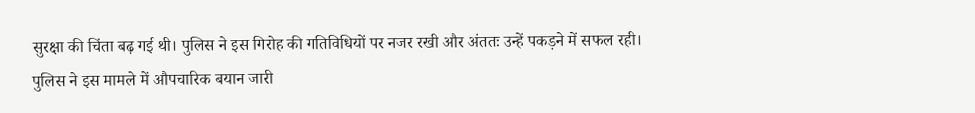सुरक्षा की चिंता बढ़ गई थी। पुलिस ने इस गिरोह की गतिविधियों पर नजर रखी और अंततः उन्हें पकड़ने में सफल रही।
पुलिस ने इस मामले में औपचारिक बयान जारी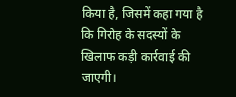किया है, जिसमें कहा गया है कि गिरोह के सदस्यों के खिलाफ कड़ी कार्रवाई की जाएगी।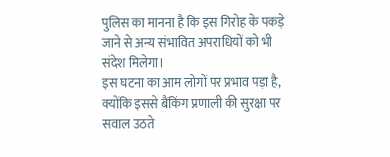पुलिस का मानना है कि इस गिरोह के पकड़े जाने से अन्य संभावित अपराधियों को भी संदेश मिलेगा।
इस घटना का आम लोगों पर प्रभाव पड़ा है, क्योंकि इससे बैंकिंग प्रणाली की सुरक्षा पर सवाल उठते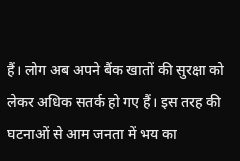हैं। लोग अब अपने बैंक खातों की सुरक्षा को लेकर अधिक सतर्क हो गए हैं। इस तरह की घटनाओं से आम जनता में भय का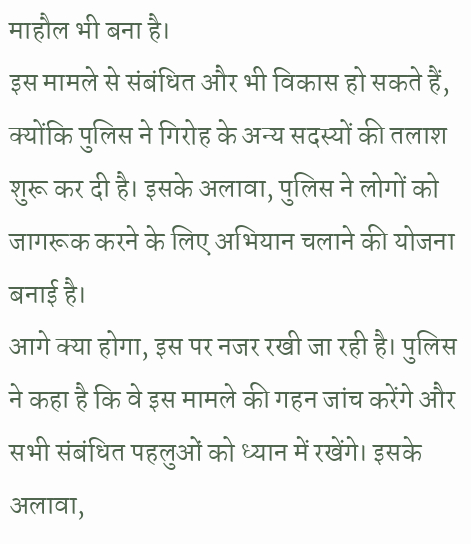माहौल भी बना है।
इस मामले से संबंधित और भी विकास हो सकते हैं, क्योंकि पुलिस ने गिरोह के अन्य सदस्यों की तलाश शुरू कर दी है। इसके अलावा, पुलिस ने लोगों को जागरूक करने के लिए अभियान चलाने की योजना बनाई है।
आगे क्या होगा, इस पर नजर रखी जा रही है। पुलिस ने कहा है कि वे इस मामले की गहन जांच करेंगे और सभी संबंधित पहलुओं को ध्यान में रखेंगे। इसके अलावा,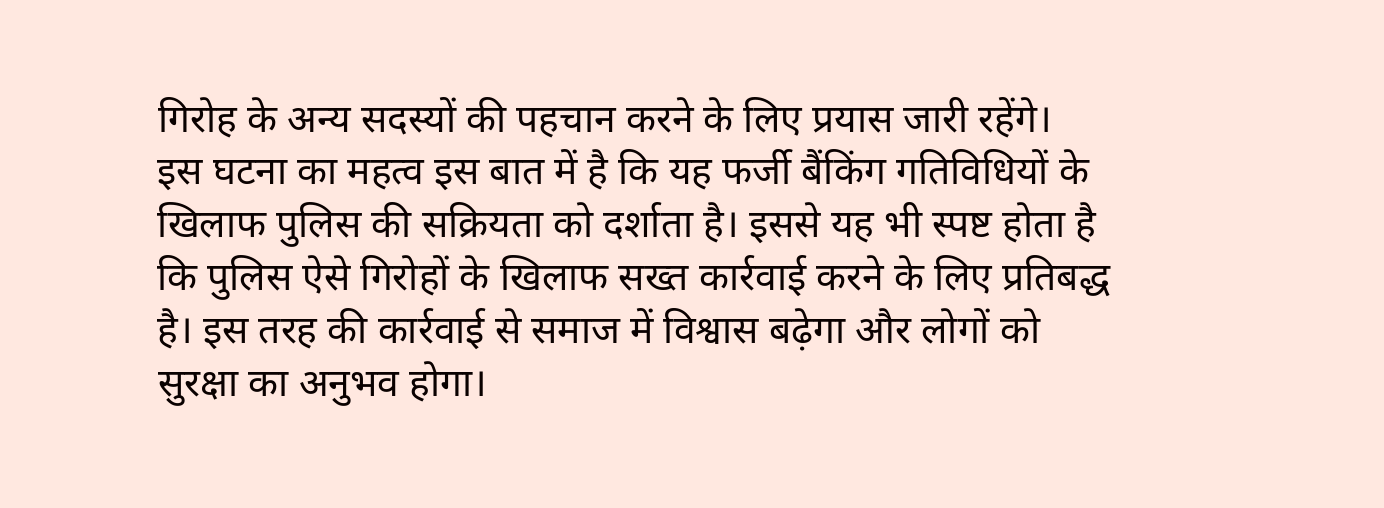गिरोह के अन्य सदस्यों की पहचान करने के लिए प्रयास जारी रहेंगे।
इस घटना का महत्व इस बात में है कि यह फर्जी बैंकिंग गतिविधियों के खिलाफ पुलिस की सक्रियता को दर्शाता है। इससे यह भी स्पष्ट होता है कि पुलिस ऐसे गिरोहों के खिलाफ सख्त कार्रवाई करने के लिए प्रतिबद्ध है। इस तरह की कार्रवाई से समाज में विश्वास बढ़ेगा और लोगों को सुरक्षा का अनुभव होगा।